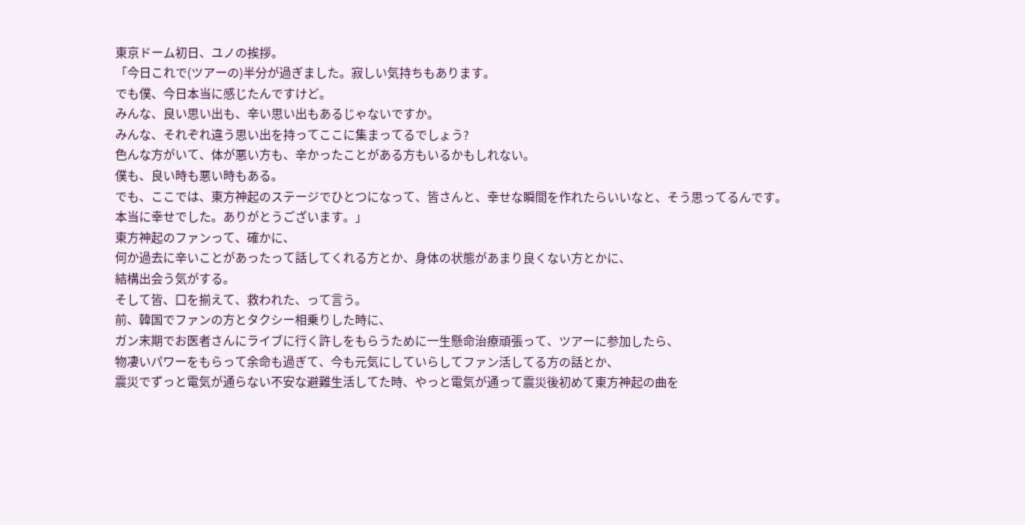東京ドーム初日、ユノの挨拶。
「今日これで(ツアーの)半分が過ぎました。寂しい気持ちもあります。
でも僕、今日本当に感じたんですけど。
みんな、良い思い出も、辛い思い出もあるじゃないですか。
みんな、それぞれ違う思い出を持ってここに集まってるでしょう?
色んな方がいて、体が悪い方も、辛かったことがある方もいるかもしれない。
僕も、良い時も悪い時もある。
でも、ここでは、東方神起のステージでひとつになって、皆さんと、幸せな瞬間を作れたらいいなと、そう思ってるんです。
本当に幸せでした。ありがとうございます。」
東方神起のファンって、確かに、
何か過去に辛いことがあったって話してくれる方とか、身体の状態があまり良くない方とかに、
結構出会う気がする。
そして皆、口を揃えて、救われた、って言う。
前、韓国でファンの方とタクシー相乗りした時に、
ガン末期でお医者さんにライブに行く許しをもらうために一生懸命治療頑張って、ツアーに参加したら、
物凄いパワーをもらって余命も過ぎて、今も元気にしていらしてファン活してる方の話とか、
震災でずっと電気が通らない不安な避難生活してた時、やっと電気が通って震災後初めて東方神起の曲を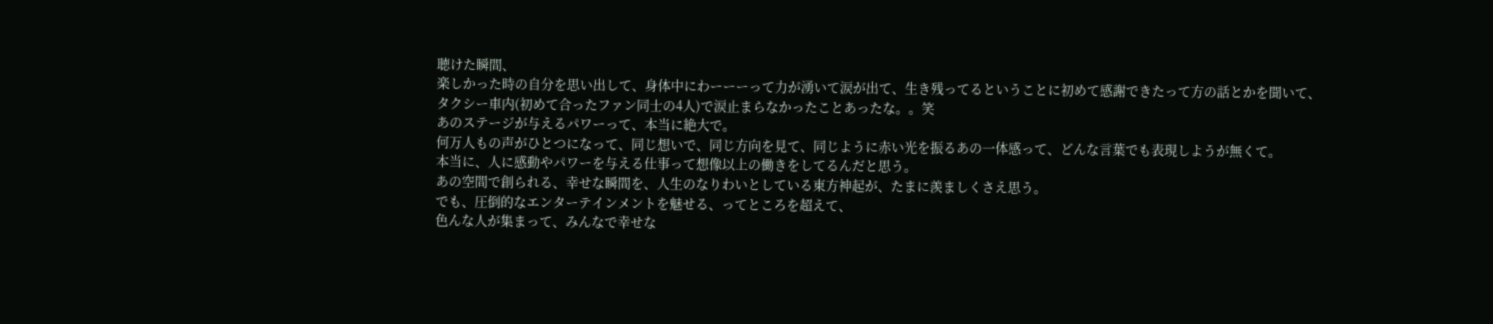聴けた瞬間、
楽しかった時の自分を思い出して、身体中にわーーーって力が湧いて涙が出て、生き残ってるということに初めて感謝できたって方の話とかを聞いて、
タクシー車内(初めて合ったファン同士の4人)で涙止まらなかったことあったな。。笑
あのステージが与えるパワーって、本当に絶大で。
何万人もの声がひとつになって、同じ想いで、同じ方向を見て、同じように赤い光を振るあの一体感って、どんな言葉でも表現しようが無くて。
本当に、人に感動やパワーを与える仕事って想像以上の働きをしてるんだと思う。
あの空間で創られる、幸せな瞬間を、人生のなりわいとしている東方神起が、たまに羨ましくさえ思う。
でも、圧倒的なエンターテインメントを魅せる、ってところを超えて、
色んな人が集まって、みんなで幸せな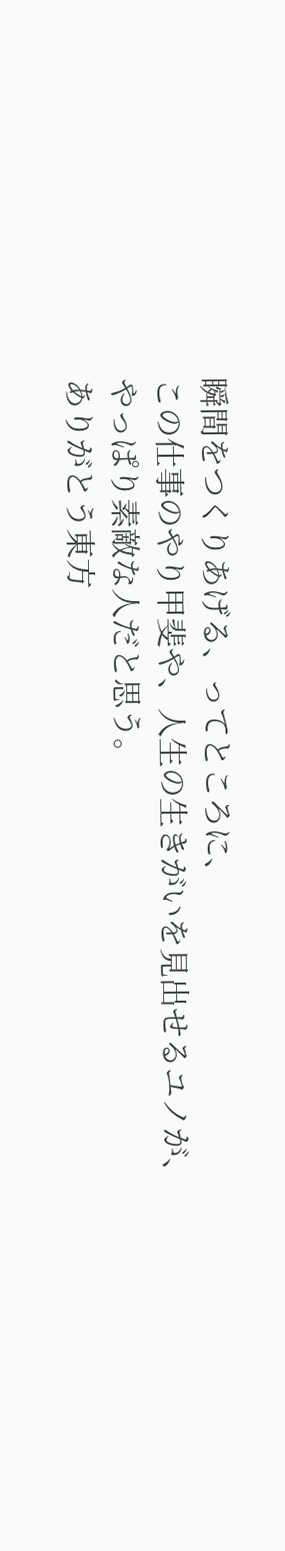瞬間をつくりあげる、ってところに、
この仕事のやり甲斐や、人生の生きがいを見出せるユノが、
やっぱり素敵な人だと思う。
ありがとう東方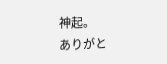神起。
ありがと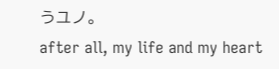うユノ。
after all, my life and my heart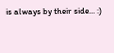is always by their side... :)